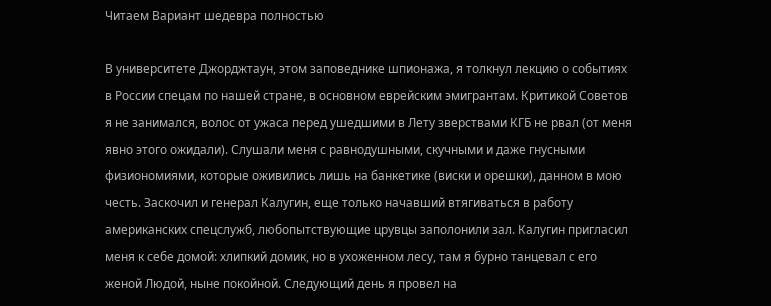Читаем Вариант шедевра полностью

В университете Джорджтаун, этом заповеднике шпионажа, я толкнул лекцию о событиях в России спецам по нашей стране, в основном еврейским эмигрантам. Критикой Советов я не занимался, волос от ужаса перед ушедшими в Лету зверствами КГБ не рвал (от меня явно этого ожидали). Слушали меня с равнодушными, скучными и даже гнусными физиономиями, которые оживились лишь на банкетике (виски и орешки), данном в мою честь. Заскочил и генерал Калугин, еще только начавший втягиваться в работу американских спецслужб, любопытствующие црувцы заполонили зал. Калугин пригласил меня к себе домой: хлипкий домик, но в ухоженном лесу, там я бурно танцевал с его женой Людой, ныне покойной. Следующий день я провел на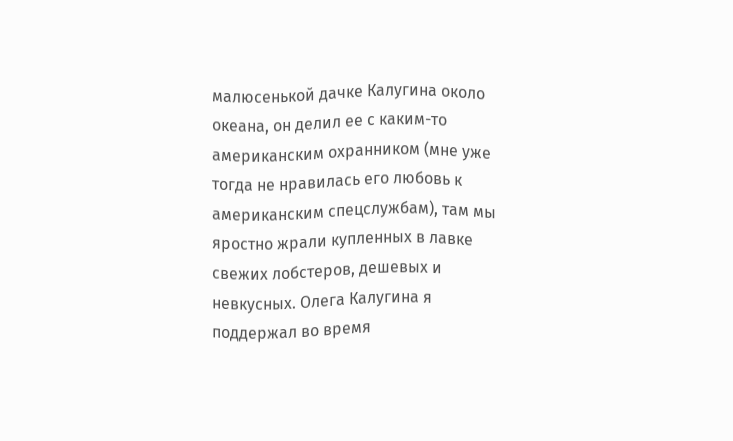малюсенькой дачке Калугина около океана, он делил ее с каким-то американским охранником (мне уже тогда не нравилась его любовь к американским спецслужбам), там мы яростно жрали купленных в лавке свежих лобстеров, дешевых и невкусных. Олега Калугина я поддержал во время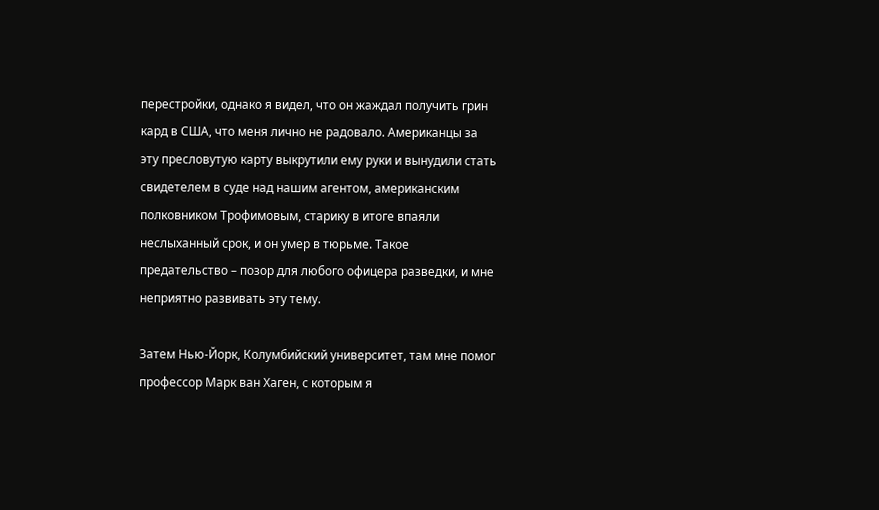перестройки, однако я видел, что он жаждал получить грин кард в США, что меня лично не радовало. Американцы за эту пресловутую карту выкрутили ему руки и вынудили стать свидетелем в суде над нашим агентом, американским полковником Трофимовым, старику в итоге впаяли неслыханный срок, и он умер в тюрьме. Такое предательство – позор для любого офицера разведки, и мне неприятно развивать эту тему.

Затем Нью-Йорк, Колумбийский университет, там мне помог профессор Марк ван Хаген, с которым я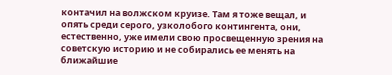контачил на волжском круизе. Там я тоже вещал, и опять среди серого, узколобого контингента, они, естественно, уже имели свою просвещенную зрения на советскую историю и не собирались ее менять на ближайшие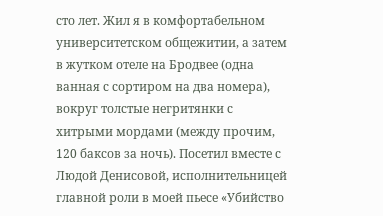сто лет. Жил я в комфортабельном университетском общежитии, а затем в жутком отеле на Бродвее (одна ванная с сортиром на два номера), вокруг толстые негритянки с хитрыми мордами (между прочим, 120 баксов за ночь). Посетил вместе с Людой Денисовой, исполнительницей главной роли в моей пьесе «Убийство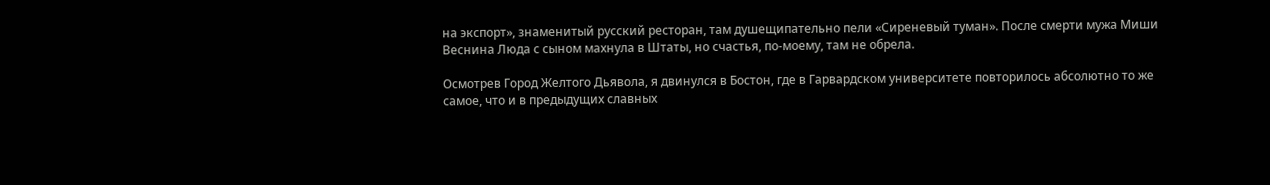на экспорт», знаменитый русский ресторан, там душещипательно пели «Сиреневый туман». После смерти мужа Миши Веснина Люда с сыном махнула в Штаты, но счастья, по-моему, там не обрела.

Осмотрев Город Желтого Дьявола, я двинулся в Бостон, где в Гарвардском университете повторилось абсолютно то же самое, что и в предыдущих славных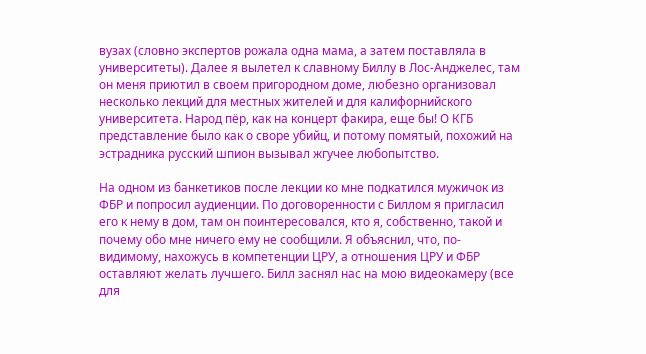вузах (словно экспертов рожала одна мама, а затем поставляла в университеты). Далее я вылетел к славному Биллу в Лос-Анджелес, там он меня приютил в своем пригородном доме, любезно организовал несколько лекций для местных жителей и для калифорнийского университета. Народ пёр, как на концерт факира, еще бы! О КГБ представление было как о своре убийц, и потому помятый, похожий на эстрадника русский шпион вызывал жгучее любопытство.

На одном из банкетиков после лекции ко мне подкатился мужичок из ФБР и попросил аудиенции. По договоренности с Биллом я пригласил его к нему в дом, там он поинтересовался, кто я, собственно, такой и почему обо мне ничего ему не сообщили. Я объяснил, что, по-видимому, нахожусь в компетенции ЦРУ, а отношения ЦРУ и ФБР оставляют желать лучшего. Билл заснял нас на мою видеокамеру (все для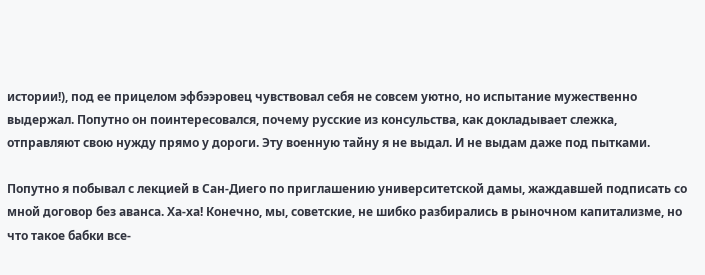истории!), под ее прицелом эфбээровец чувствовал себя не совсем уютно, но испытание мужественно выдержал. Попутно он поинтересовался, почему русские из консульства, как докладывает слежка, отправляют свою нужду прямо у дороги. Эту военную тайну я не выдал. И не выдам даже под пытками.

Попутно я побывал с лекцией в Сан-Диего по приглашению университетской дамы, жаждавшей подписать со мной договор без аванса. Ха-ха! Конечно, мы, советские, не шибко разбирались в рыночном капитализме, но что такое бабки все-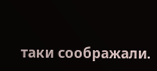таки соображали.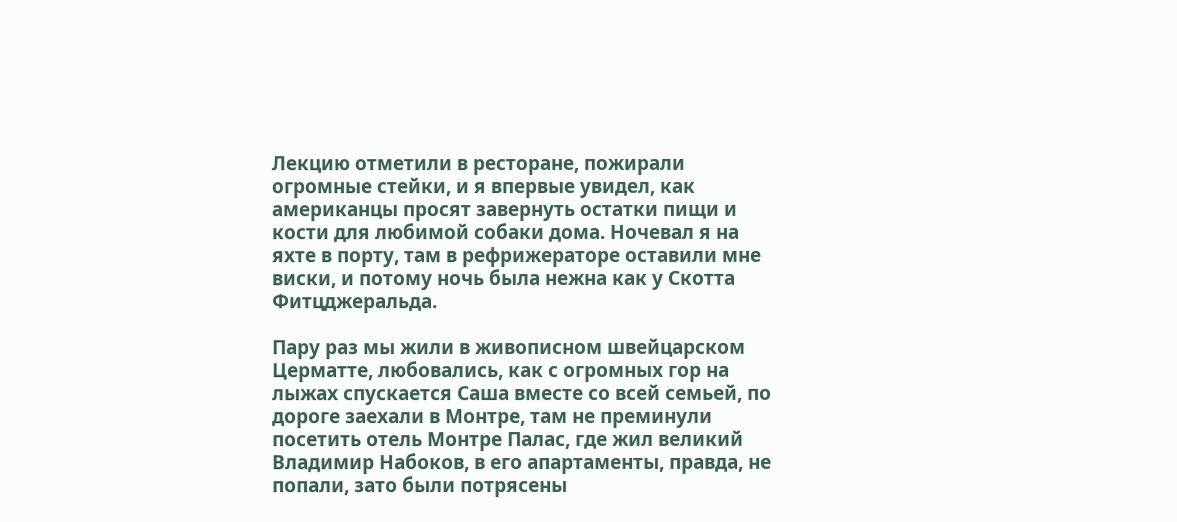Лекцию отметили в ресторане, пожирали огромные стейки, и я впервые увидел, как американцы просят завернуть остатки пищи и кости для любимой собаки дома. Ночевал я на яхте в порту, там в рефрижераторе оставили мне виски, и потому ночь была нежна как у Скотта Фитцджеральда.

Пару раз мы жили в живописном швейцарском Церматте, любовались, как с огромных гор на лыжах спускается Саша вместе со всей семьей, по дороге заехали в Монтре, там не преминули посетить отель Монтре Палас, где жил великий Владимир Набоков, в его апартаменты, правда, не попали, зато были потрясены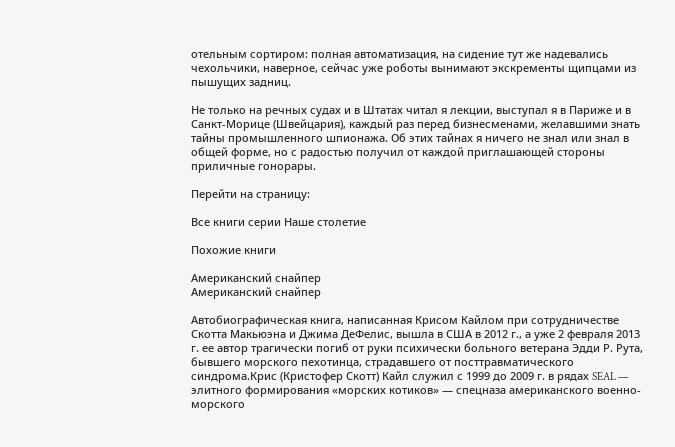отельным сортиром: полная автоматизация, на сидение тут же надевались чехольчики, наверное, сейчас уже роботы вынимают экскременты щипцами из пышущих задниц.

Не только на речных судах и в Штатах читал я лекции, выступал я в Париже и в Санкт-Морице (Швейцария), каждый раз перед бизнесменами, желавшими знать тайны промышленного шпионажа. Об этих тайнах я ничего не знал или знал в общей форме, но с радостью получил от каждой приглашающей стороны приличные гонорары.

Перейти на страницу:

Все книги серии Наше столетие

Похожие книги

Американский снайпер
Американский снайпер

Автобиографическая книга, написанная Крисом Кайлом при сотрудничестве Скотта Макьюэна и Джима ДеФелис, вышла в США в 2012 г., а уже 2 февраля 2013 г. ее автор трагически погиб от руки психически больного ветерана Эдди Р. Рута, бывшего морского пехотинца, страдавшего от посттравматического синдрома.Крис (Кристофер Скотт) Кайл служил с 1999 до 2009 г. в рядах SEAL — элитного формирования «морских котиков» — спецназа американского военно-морского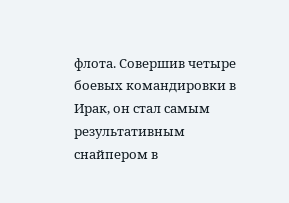флота. Совершив четыре боевых командировки в Ирак, он стал самым результативным снайпером в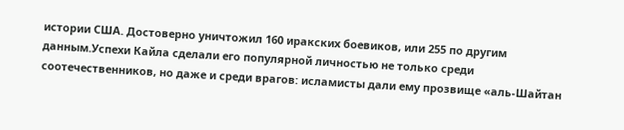истории США. Достоверно уничтожил 160 иракских боевиков, или 255 по другим данным.Успехи Кайла сделали его популярной личностью не только среди соотечественников, но даже и среди врагов: исламисты дали ему прозвище «аль-Шайтан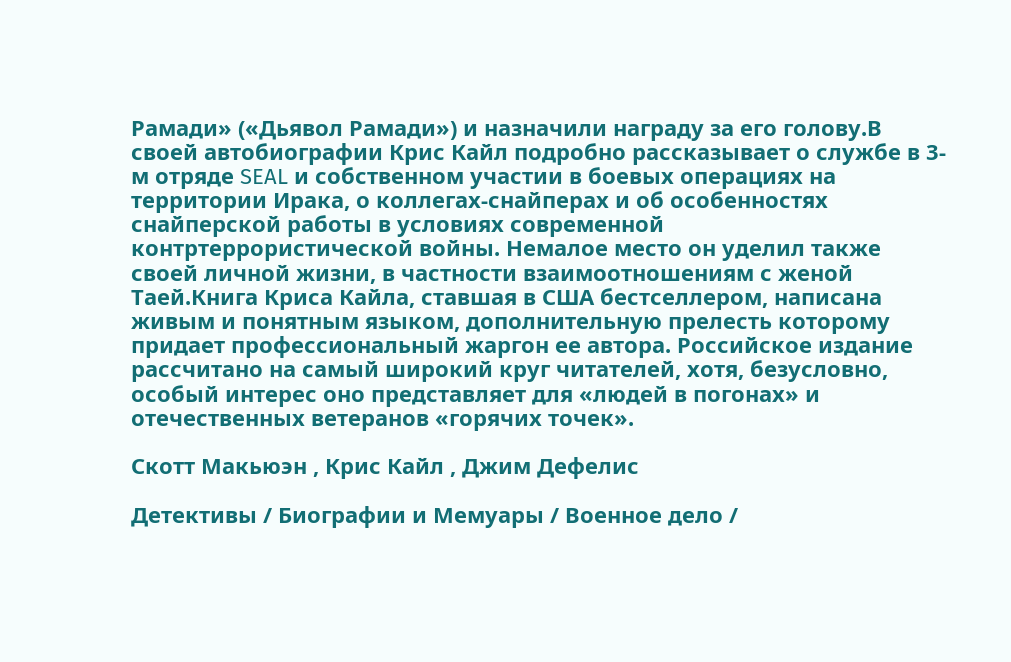Рамади» («Дьявол Рамади») и назначили награду за его голову.В своей автобиографии Крис Кайл подробно рассказывает о службе в 3-м отряде SEAL и собственном участии в боевых операциях на территории Ирака, о коллегах-снайперах и об особенностях снайперской работы в условиях современной контртеррористической войны. Немалое место он уделил также своей личной жизни, в частности взаимоотношениям с женой Таей.Книга Криса Кайла, ставшая в США бестселлером, написана живым и понятным языком, дополнительную прелесть которому придает профессиональный жаргон ее автора. Российское издание рассчитано на самый широкий круг читателей, хотя, безусловно, особый интерес оно представляет для «людей в погонах» и отечественных ветеранов «горячих точек».

Скотт Макьюэн , Крис Кайл , Джим Дефелис

Детективы / Биографии и Мемуары / Военное дело /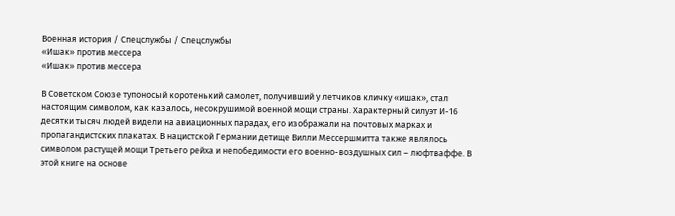Военная история / Спецслужбы / Cпецслужбы
«Ишак» против мессера
«Ишак» против мессера

В Советском Союзе тупоносый коротенький самолет, получивший у летчиков кличку «ишак», стал настоящим символом, как казалось, несокрушимой военной мощи страны. Характерный силуэт И-16 десятки тысяч людей видели на авиационных парадах, его изображали на почтовых марках и пропагандистских плакатах. В нацистской Германии детище Вилли Мессершмитта также являлось символом растущей мощи Третьего рейха и непобедимости его военно-воздушных сил – люфтваффе. В этой книге на основе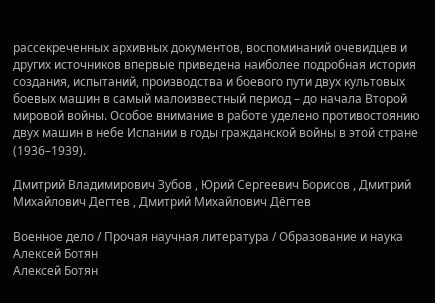рассекреченных архивных документов, воспоминаний очевидцев и других источников впервые приведена наиболее подробная история создания, испытаний, производства и боевого пути двух культовых боевых машин в самый малоизвестный период – до начала Второй мировой войны. Особое внимание в работе уделено противостоянию двух машин в небе Испании в годы гражданской войны в этой стране (1936–1939).

Дмитрий Владимирович Зубов , Юрий Сергеевич Борисов , Дмитрий Михайлович Дегтев , Дмитрий Михайлович Дёгтев

Военное дело / Прочая научная литература / Образование и наука
Алексей Ботян
Алексей Ботян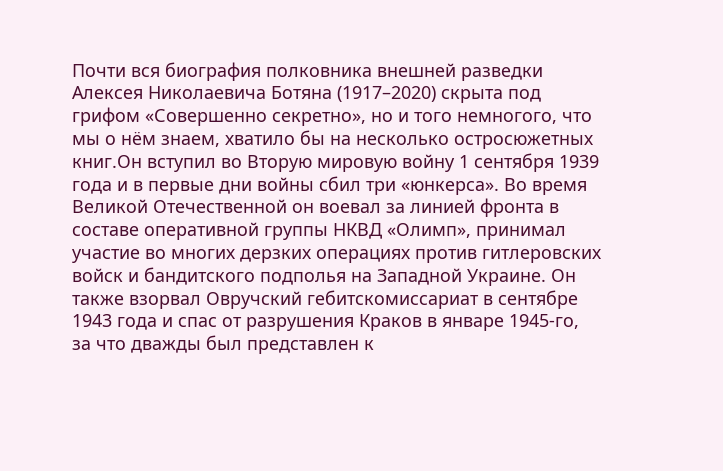Почти вся биография полковника внешней разведки Алексея Николаевича Ботяна (1917–2020) скрыта под грифом «Совершенно секретно», но и того немногого, что мы о нём знаем, хватило бы на несколько остросюжетных книг.Он вступил во Вторую мировую войну 1 сентября 1939 года и в первые дни войны сбил три «юнкерса». Во время Великой Отечественной он воевал за линией фронта в составе оперативной группы НКВД «Олимп», принимал участие во многих дерзких операциях против гитлеровских войск и бандитского подполья на Западной Украине. Он также взорвал Овручский гебитскомиссариат в сентябре 1943 года и спас от разрушения Краков в январе 1945-го, за что дважды был представлен к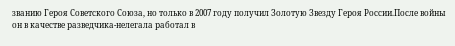званию Героя Советского Союза, но только в 2007 году получил Золотую Звезду Героя России.После войны он в качестве разведчика-нелегала работал в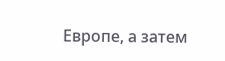Европе, а затем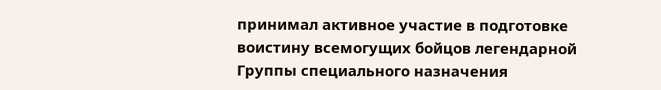принимал активное участие в подготовке воистину всемогущих бойцов легендарной Группы специального назначения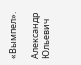«Вымпел».

Александр Юльевич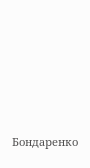Бондаренко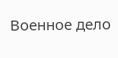Военное дело